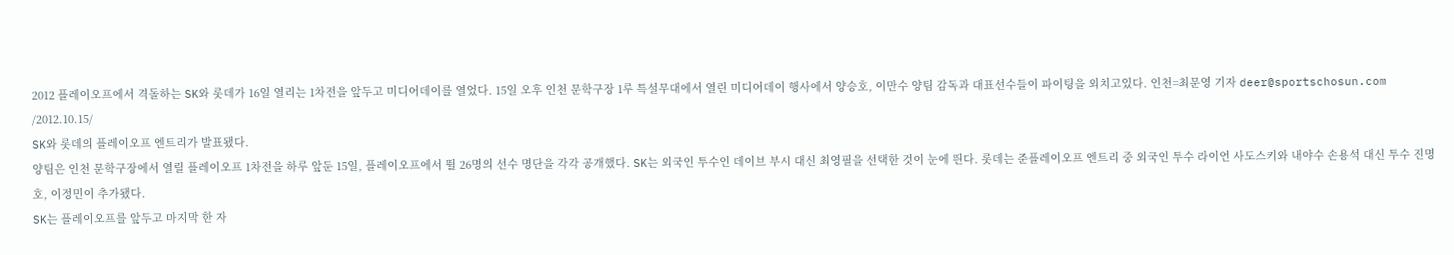2012 플레이오프에서 격돌하는 SK와 롯데가 16일 열리는 1차전을 앞두고 미디어데이를 열었다. 15일 오후 인천 문학구장 1루 특설무대에서 열린 미디어데이 행사에서 양승호, 이만수 양팀 감독과 대표선수들이 파이팅을 외치고있다. 인천=최문영 기자 deer@sportschosun.com /2012.10.15/
SK와 롯데의 플레이오프 엔트리가 발표됐다.
양팀은 인천 문학구장에서 열릴 플레이오프 1차전을 하루 앞둔 15일, 플레이오프에서 뛸 26명의 선수 명단을 각각 공개했다. SK는 외국인 투수인 데이브 부시 대신 최영필을 선택한 것이 눈에 띈다. 롯데는 준플레이오프 엔트리 중 외국인 투수 라이언 사도스키와 내야수 손용석 대신 투수 진명호, 이정민이 추가됐다.
SK는 플레이오프를 앞두고 마지막 한 자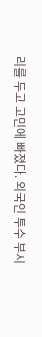리를 두고 고민에 빠졌다. 외국인 투수 부시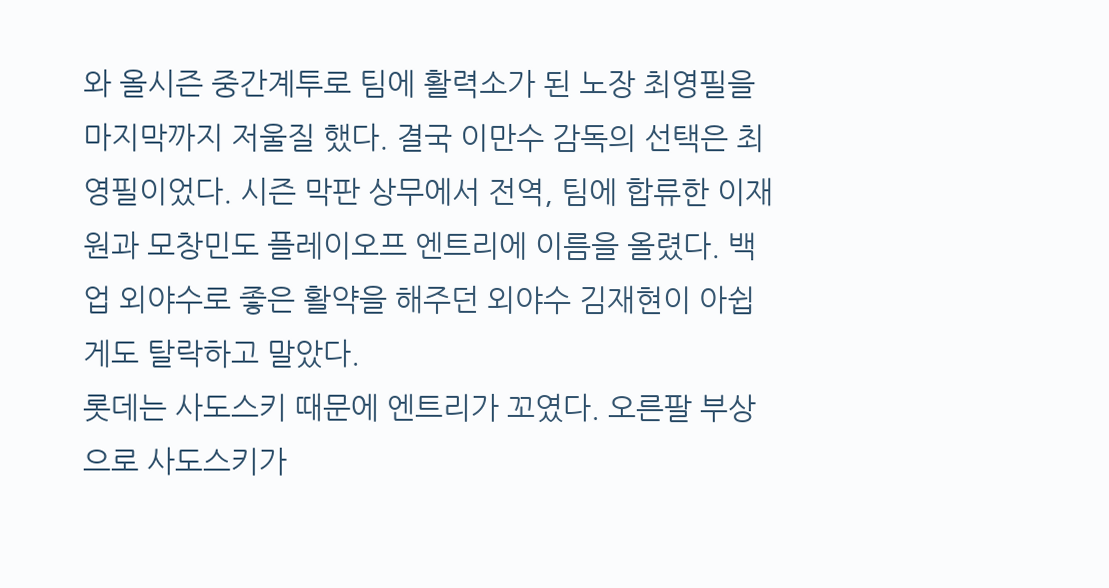와 올시즌 중간계투로 팀에 활력소가 된 노장 최영필을 마지막까지 저울질 했다. 결국 이만수 감독의 선택은 최영필이었다. 시즌 막판 상무에서 전역, 팀에 합류한 이재원과 모창민도 플레이오프 엔트리에 이름을 올렸다. 백업 외야수로 좋은 활약을 해주던 외야수 김재현이 아쉽게도 탈락하고 말았다.
롯데는 사도스키 때문에 엔트리가 꼬였다. 오른팔 부상으로 사도스키가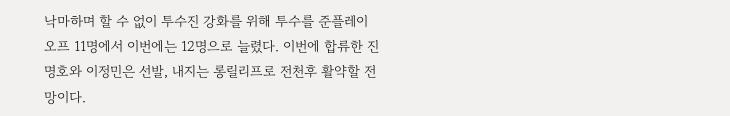낙마하며 할 수 없이 투수진 강화를 위해 투수를 준플레이오프 11명에서 이번에는 12명으로 늘렸다. 이번에 합류한 진명호와 이정민은 선발, 내지는 롱릴리프로 전천후 활약할 전망이다.